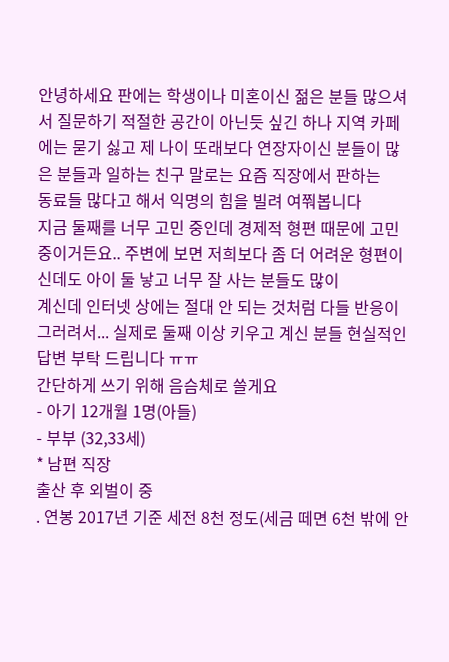안녕하세요 판에는 학생이나 미혼이신 젊은 분들 많으셔서 질문하기 적절한 공간이 아닌듯 싶긴 하나 지역 카페에는 묻기 싫고 제 나이 또래보다 연장자이신 분들이 많은 분들과 일하는 친구 말로는 요즘 직장에서 판하는
동료들 많다고 해서 익명의 힘을 빌려 여쭤봅니다
지금 둘째를 너무 고민 중인데 경제적 형편 때문에 고민 중이거든요.. 주변에 보면 저희보다 좀 더 어려운 형편이신데도 아이 둘 낳고 너무 잘 사는 분들도 많이
계신데 인터넷 상에는 절대 안 되는 것처럼 다들 반응이
그러려서... 실제로 둘째 이상 키우고 계신 분들 현실적인 답변 부탁 드립니다 ㅠㅠ
간단하게 쓰기 위해 음슴체로 쓸게요
- 아기 12개월 1명(아들)
- 부부 (32,33세)
* 남편 직장
출산 후 외벌이 중
. 연봉 2017년 기준 세전 8천 정도(세금 떼면 6천 밖에 안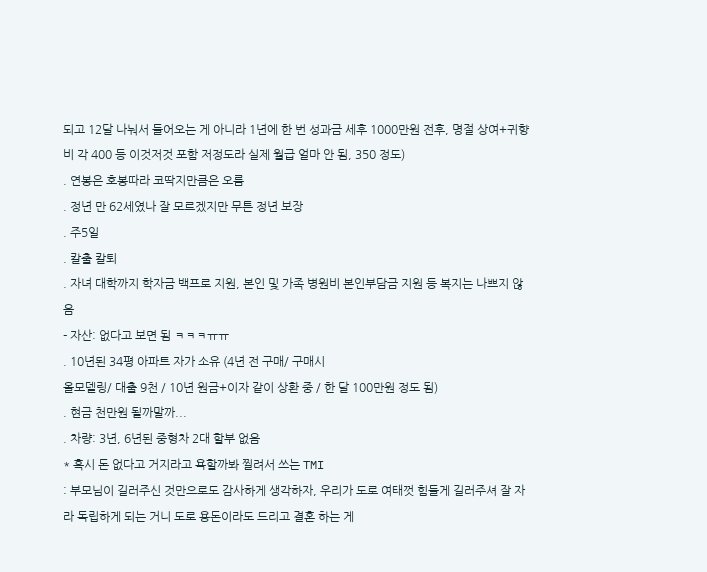되고 12달 나눠서 들어오는 게 아니라 1년에 한 번 성과금 세후 1000만원 전후, 명절 상여+귀향비 각 400 등 이것저것 포함 저정도라 실제 월급 얼마 안 됨, 350 정도)
. 연봉은 호봉따라 코딱지만큼은 오름
. 정년 만 62세였나 잘 모르겠지만 무튼 정년 보장
. 주5일
. 칼출 칼퇴
. 자녀 대학까지 학자금 백프로 지원, 본인 및 가족 병원비 본인부담금 지원 등 복지는 나쁘지 않음
- 자산: 없다고 보면 됨 ㅋㅋㅋㅠㅠ
. 10년된 34평 아파트 자가 소유 (4년 전 구매/ 구매시
올모델링/ 대출 9천 / 10년 원금+이자 같이 상환 중 / 한 달 100만원 정도 됨)
. 현금 천만원 될까말까...
. 차량: 3년, 6년된 중형차 2대 할부 없음
* 혹시 돈 없다고 거지라고 욕할까봐 찔려서 쓰는 TMI
: 부모님이 길러주신 것만으로도 감사하게 생각하자, 우리가 도로 여태껏 힘들게 길러주셔 잘 자라 독립하게 되는 거니 도로 용돈이라도 드리고 결혼 하는 게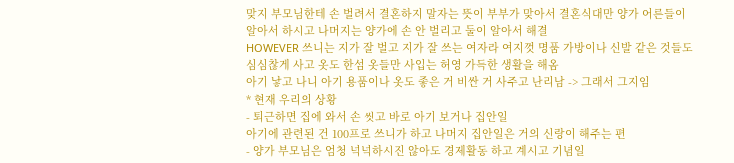맞지 부모님한테 손 벌려서 결혼하지 말자는 뜻이 부부가 맞아서 결혼식대만 양가 어른들이 알아서 하시고 나머지는 양가에 손 안 벌리고 둘이 알아서 해결
HOWEVER 쓰니는 지가 잘 벌고 지가 잘 쓰는 여자라 여지껏 명품 가방이나 신발 같은 것들도 심심찮게 사고 옷도 한섬 옷들만 사입는 허영 가득한 생활을 해옴
아기 낳고 나니 아기 용품이나 옷도 좋은 거 비싼 거 사주고 난리남 -> 그래서 그지임
* 현재 우리의 상황
- 퇴근하면 집에 와서 손 씻고 바로 아기 보거나 집안일
아기에 관련된 건 100프로 쓰니가 하고 나머지 집안일은 거의 신랑이 해주는 편
- 양가 부모님은 엄청 넉넉하시진 않아도 경제활동 하고 계시고 기념일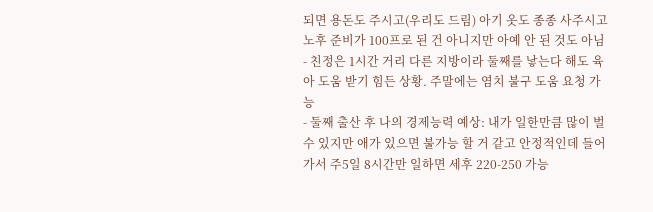되면 용돈도 주시고(우리도 드림) 아기 옷도 종종 사주시고 노후 준비가 100프로 된 건 아니지만 아예 안 된 것도 아님
- 친정은 1시간 거리 다른 지방이라 둘째를 낳는다 해도 육아 도움 받기 힘든 상황. 주말에는 염치 불구 도움 요청 가능
- 둘째 출산 후 나의 경제능력 예상: 내가 일한만큼 많이 벌 수 있지만 애가 있으면 불가능 할 거 같고 안정적인데 들어가서 주5일 8시간만 일하면 세후 220-250 가능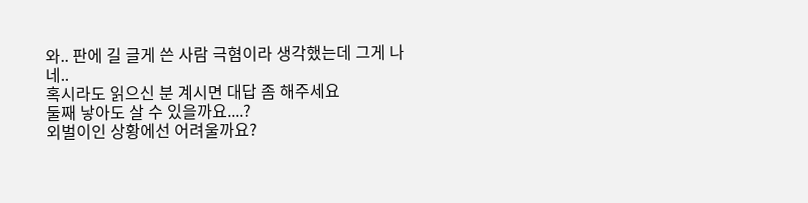와.. 판에 길 글게 쓴 사람 극혐이라 생각했는데 그게 나네..
혹시라도 읽으신 분 계시면 대답 좀 해주세요
둘째 낳아도 살 수 있을까요....?
외벌이인 상황에선 어려울까요?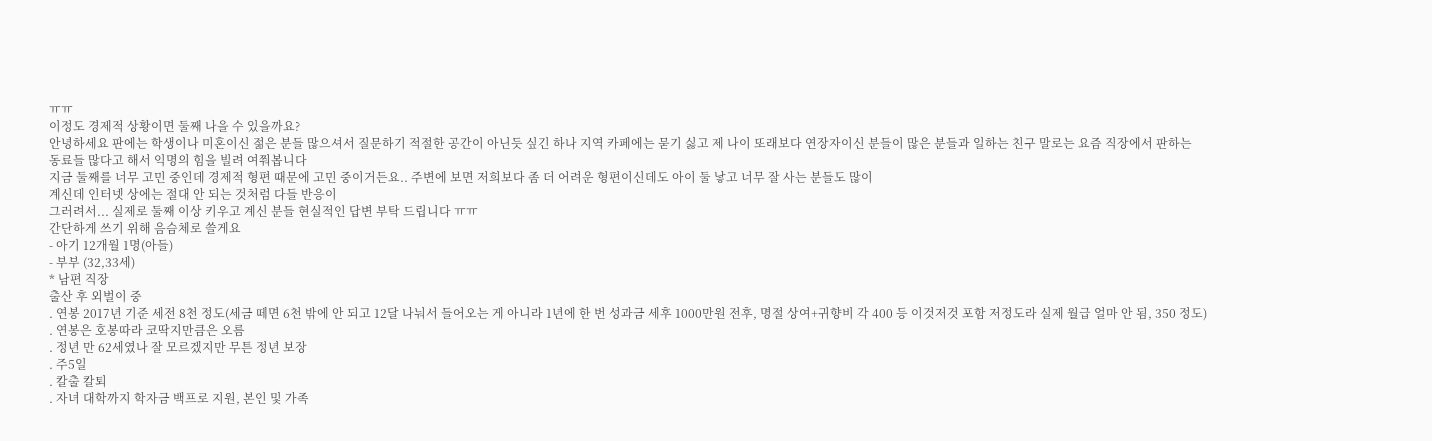ㅠㅠ
이정도 경제적 상황이면 둘째 나을 수 있을까요?
안녕하세요 판에는 학생이나 미혼이신 젊은 분들 많으셔서 질문하기 적절한 공간이 아닌듯 싶긴 하나 지역 카페에는 묻기 싫고 제 나이 또래보다 연장자이신 분들이 많은 분들과 일하는 친구 말로는 요즘 직장에서 판하는
동료들 많다고 해서 익명의 힘을 빌려 여쭤봅니다
지금 둘째를 너무 고민 중인데 경제적 형편 때문에 고민 중이거든요.. 주변에 보면 저희보다 좀 더 어려운 형편이신데도 아이 둘 낳고 너무 잘 사는 분들도 많이
계신데 인터넷 상에는 절대 안 되는 것처럼 다들 반응이
그러려서... 실제로 둘째 이상 키우고 계신 분들 현실적인 답변 부탁 드립니다 ㅠㅠ
간단하게 쓰기 위해 음슴체로 쓸게요
- 아기 12개월 1명(아들)
- 부부 (32,33세)
* 남편 직장
출산 후 외벌이 중
. 연봉 2017년 기준 세전 8천 정도(세금 떼면 6천 밖에 안 되고 12달 나눠서 들어오는 게 아니라 1년에 한 번 성과금 세후 1000만원 전후, 명절 상여+귀향비 각 400 등 이것저것 포함 저정도라 실제 월급 얼마 안 됨, 350 정도)
. 연봉은 호봉따라 코딱지만큼은 오름
. 정년 만 62세였나 잘 모르겠지만 무튼 정년 보장
. 주5일
. 칼출 칼퇴
. 자녀 대학까지 학자금 백프로 지원, 본인 및 가족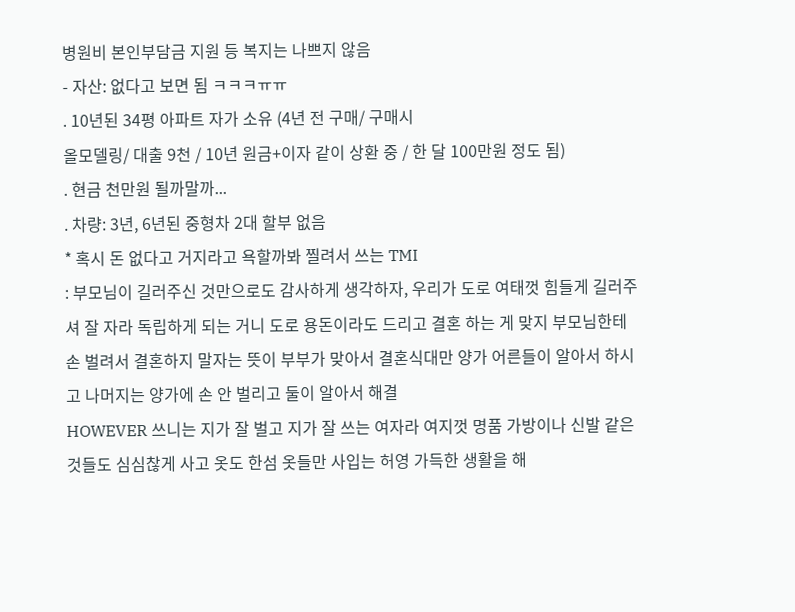병원비 본인부담금 지원 등 복지는 나쁘지 않음
- 자산: 없다고 보면 됨 ㅋㅋㅋㅠㅠ
. 10년된 34평 아파트 자가 소유 (4년 전 구매/ 구매시
올모델링/ 대출 9천 / 10년 원금+이자 같이 상환 중 / 한 달 100만원 정도 됨)
. 현금 천만원 될까말까...
. 차량: 3년, 6년된 중형차 2대 할부 없음
* 혹시 돈 없다고 거지라고 욕할까봐 찔려서 쓰는 TMI
: 부모님이 길러주신 것만으로도 감사하게 생각하자, 우리가 도로 여태껏 힘들게 길러주셔 잘 자라 독립하게 되는 거니 도로 용돈이라도 드리고 결혼 하는 게 맞지 부모님한테 손 벌려서 결혼하지 말자는 뜻이 부부가 맞아서 결혼식대만 양가 어른들이 알아서 하시고 나머지는 양가에 손 안 벌리고 둘이 알아서 해결
HOWEVER 쓰니는 지가 잘 벌고 지가 잘 쓰는 여자라 여지껏 명품 가방이나 신발 같은 것들도 심심찮게 사고 옷도 한섬 옷들만 사입는 허영 가득한 생활을 해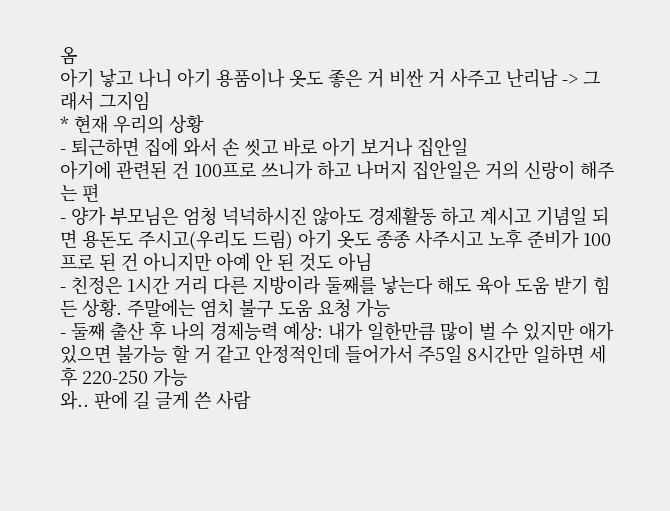옴
아기 낳고 나니 아기 용품이나 옷도 좋은 거 비싼 거 사주고 난리남 -> 그래서 그지임
* 현재 우리의 상황
- 퇴근하면 집에 와서 손 씻고 바로 아기 보거나 집안일
아기에 관련된 건 100프로 쓰니가 하고 나머지 집안일은 거의 신랑이 해주는 편
- 양가 부모님은 엄청 넉넉하시진 않아도 경제활동 하고 계시고 기념일 되면 용돈도 주시고(우리도 드림) 아기 옷도 종종 사주시고 노후 준비가 100프로 된 건 아니지만 아예 안 된 것도 아님
- 친정은 1시간 거리 다른 지방이라 둘째를 낳는다 해도 육아 도움 받기 힘든 상황. 주말에는 염치 불구 도움 요청 가능
- 둘째 출산 후 나의 경제능력 예상: 내가 일한만큼 많이 벌 수 있지만 애가 있으면 불가능 할 거 같고 안정적인데 들어가서 주5일 8시간만 일하면 세후 220-250 가능
와.. 판에 길 글게 쓴 사람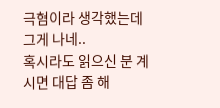극혐이라 생각했는데 그게 나네..
혹시라도 읽으신 분 계시면 대답 좀 해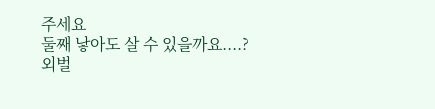주세요
둘째 낳아도 살 수 있을까요....?
외벌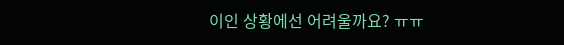이인 상황에선 어려울까요? ㅠㅠ